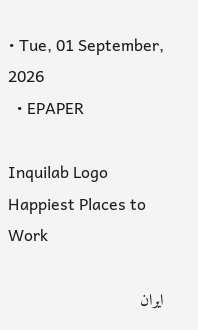• Tue, 01 September, 2026
  • EPAPER

Inquilab Logo Happiest Places to Work

ایران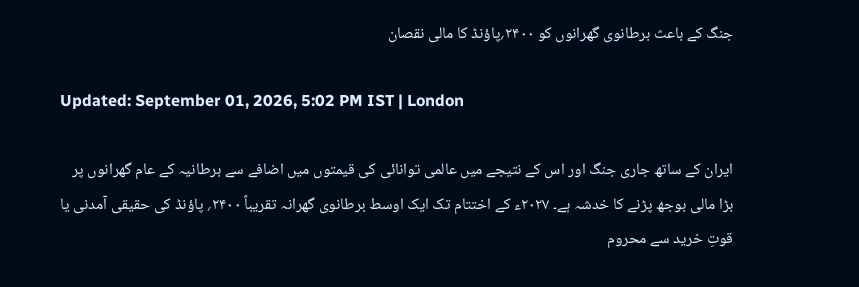جنگ کے باعث برطانوی گھرانوں کو ۲۴۰۰؍پاؤنڈ کا مالی نقصان

Updated: September 01, 2026, 5:02 PM IST | London

ایران کے ساتھ جاری جنگ اور اس کے نتیجے میں عالمی توانائی کی قیمتوں میں اضافے سے برطانیہ کے عام گھرانوں پر بڑا مالی بوجھ پڑنے کا خدشہ ہے۔ ۲۰۲۷ء کے اختتام تک ایک اوسط برطانوی گھرانہ تقریباً ۲۴۰۰؍ پاؤنڈ کی حقیقی آمدنی یا قوتِ خرید سے محروم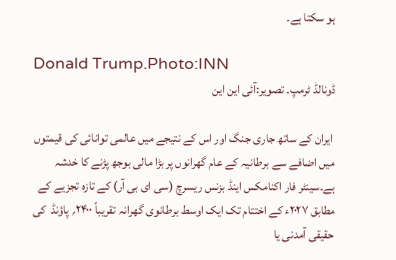ہو سکتا ہے۔

Donald Trump.Photo:INN
ڈونالڈ ٹرمپ۔ تصویر:آئی این این

 ایران کے ساتھ جاری جنگ اور اس کے نتیجے میں عالمی توانائی کی قیمتوں میں اضافے سے برطانیہ کے عام گھرانوں پر بڑا مالی بوجھ پڑنے کا خدشہ ہے۔سینٹر فار اکنامکس اینڈ بزنس ریسرچ (سی ای بی آر) کے تازہ تجزیے کے مطابق ۲۰۲۷ء کے اختتام تک ایک اوسط برطانوی گھرانہ تقریباً ۲۴۰۰؍ پاؤنڈ  کی حقیقی آمدنی یا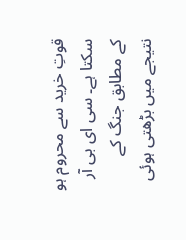قوتِ خرید سے محروم ہو سکتا ہے۔ سی ای بی آر  کے مطابق جنگ کے نتیجے میں بڑھتی ہوئی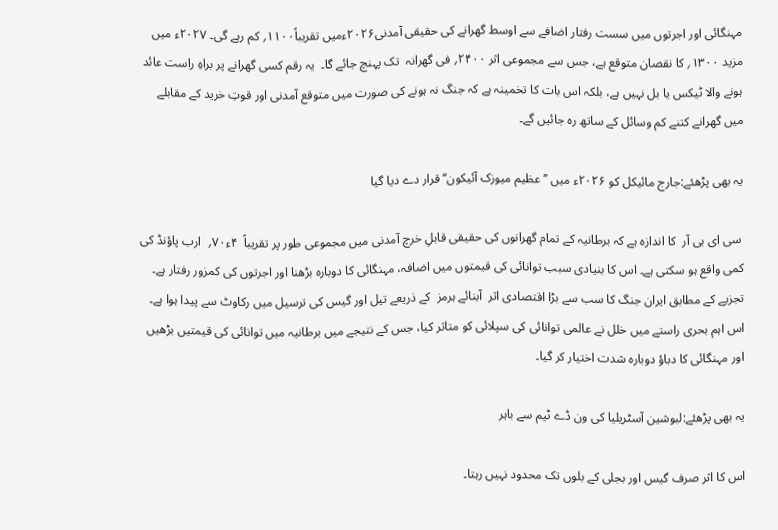مہنگائی اور اجرتوں میں سست رفتار اضافے سے اوسط گھرانے کی حقیقی آمدنی۲۰۲۶ءمیں تقریباً۱۱۰۰؍ کم رہے گی۔ ۲۰۲۷ء میں مزید ۱۳۰۰؍ کا نقصان متوقع ہے، جس سے مجموعی اثر ۲۴۰۰؍ فی گھرانہ  تک پہنچ جائے گا۔  یہ رقم کسی گھرانے پر براہِ راست عائد ہونے والا ٹیکس یا بل نہیں ہے، بلکہ اس بات کا تخمینہ ہے کہ جنگ نہ ہونے کی صورت میں متوقع آمدنی اور قوتِ خرید کے مقابلے میں گھرانے کتنے کم وسائل کے ساتھ رہ جائیں گے۔

یہ بھی پڑھئے:جارج مائیکل کو ۲۰۲۶ء میں ’’ عظیم میوزک آئیکون‘‘ قرار دے دیا گیا

 سی ای بی آر  کا اندازہ ہے کہ برطانیہ کے تمام گھرانوں کی حقیقی قابلِ خرچ آمدنی میں مجموعی طور پر تقریباً  ۴ء۷۰؍  ارب پاؤنڈ کی کمی واقع ہو سکتی ہے۔ اس کا بنیادی سبب توانائی کی قیمتوں میں اضافہ، مہنگائی کا دوبارہ بڑھنا اور اجرتوں کی کمزور رفتار ہے۔  تجزیے کے مطابق ایران جنگ کا سب سے بڑا اقتصادی اثر  آبنائے ہرمز  کے ذریعے تیل اور گیس کی ترسیل میں رکاوٹ سے پیدا ہوا ہے۔ اس اہم بحری راستے میں خلل نے عالمی توانائی کی سپلائی کو متاثر کیا، جس کے نتیجے میں برطانیہ میں توانائی کی قیمتیں بڑھیں اور مہنگائی کا دباؤ دوبارہ شدت اختیار کر گیا۔

یہ بھی پڑھئے:لبوشین آسٹریلیا کی ون ڈے ٹیم سے باہر

اس کا اثر صرف گیس اور بجلی کے بلوں تک محدود نہیں رہتا۔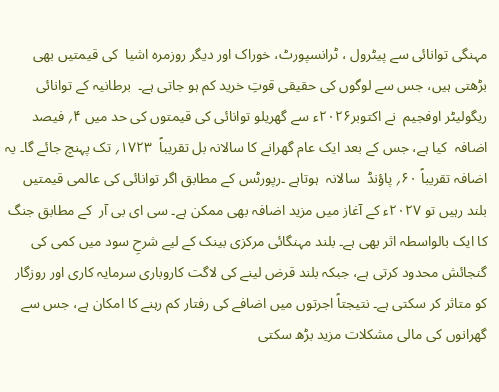مہنگی توانائی سے پیٹرول ، ٹرانسپورٹ، خوراک اور دیگر روزمرہ اشیا  کی قیمتیں بھی بڑھتی ہیں، جس سے لوگوں کی حقیقی قوتِ خرید کم ہو جاتی ہے۔  برطانیہ کے توانائی ریگولیٹر اوفجیم  نے اکتوبر۲۰۲۶ء سے گھریلو توانائی کی قیمتوں کی حد میں ۴؍ فیصد اضافہ  کیا ہے، جس کے بعد ایک عام گھرانے کا سالانہ بل تقریباً  ۱۷۲۳؍ تک پہنچ جائے گا۔ یہ اضافہ تقریباً ۶۰؍ پاؤنڈ  سالانہ  ہوتاہے ۔رپورٹس کے مطابق اگر توانائی کی عالمی قیمتیں بلند رہیں تو ۲۰۲۷ء کے آغاز میں مزید اضافہ بھی ممکن ہے۔ سی ای بی آر  کے مطابق جنگ کا ایک بالواسطہ اثر بھی ہے۔ بلند مہنگائی مرکزی بینک کے لیے شرحِ سود میں کمی کی گنجائش محدود کرتی ہے، جبکہ بلند قرض لینے کی لاگت کاروباری سرمایہ کاری اور روزگار کو متاثر کر سکتی ہے۔ نتیجتاً اجرتوں میں اضافے کی رفتار کم رہنے کا امکان ہے، جس سے گھرانوں کی مالی مشکلات مزید بڑھ سکتی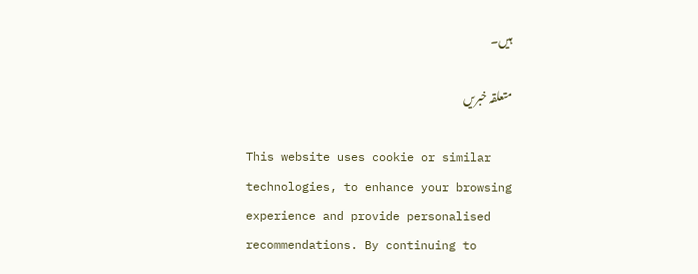ہیں۔

متعلقہ خبریں

This website uses cookie or similar technologies, to enhance your browsing experience and provide personalised recommendations. By continuing to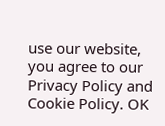use our website, you agree to our Privacy Policy and Cookie Policy. OK